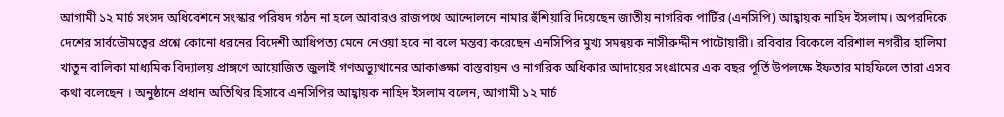আগামী ১২ মার্চ সংসদ অধিবেশনে সংস্কার পরিষদ গঠন না হলে আবারও রাজপথে আন্দোলনে নামার হুঁশিয়ারি দিয়েছেন জাতীয় নাগরিক পার্টির (এনসিপি) আহ্বায়ক নাহিদ ইসলাম। অপরদিকে দেশের সার্বভৌমত্বের প্রশ্নে কোনো ধরনের বিদেশী আধিপত্য মেনে নেওয়া হবে না বলে মন্তব্য করেছেন এনসিপির মুখ্য সমন্বয়ক নাসীরুদ্দীন পাটোয়ারী। রবিবার বিকেলে বরিশাল নগরীর হালিমা খাতুন বালিকা মাধ্যমিক বিদ্যালয় প্রাঙ্গণে আয়োজিত জুলাই গণঅভ্যুত্থানের আকাঙ্ক্ষা বাস্তবায়ন ও নাগরিক অধিকার আদায়ের সংগ্রামের এক বছর পূর্তি উপলক্ষে ইফতার মাহফিলে তারা এসব কথা বলেছেন । অনুষ্ঠানে প্রধান অতিথির হিসাবে এনসিপির আহ্বায়ক নাহিদ ইসলাম বলেন, আগামী ১২ মার্চ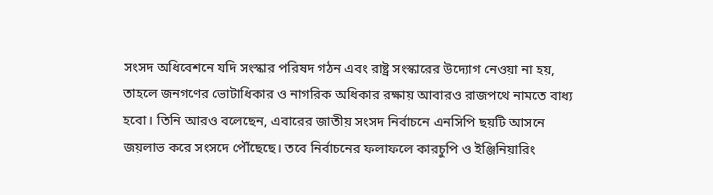সংসদ অধিবেশনে যদি সংস্কার পরিষদ গঠন এবং রাষ্ট্র সংস্কারের উদ্যোগ নেওয়া না হয়, তাহলে জনগণের ভোটাধিকার ও নাগরিক অধিকার রক্ষায় আবারও রাজপথে নামতে বাধ্য হবো। তিনি আরও বলেছেন, এবারের জাতীয় সংসদ নির্বাচনে এনসিপি ছয়টি আসনে জয়লাভ করে সংসদে পৌঁছেছে। তবে নির্বাচনের ফলাফলে কারচুপি ও ইঞ্জিনিয়ারিং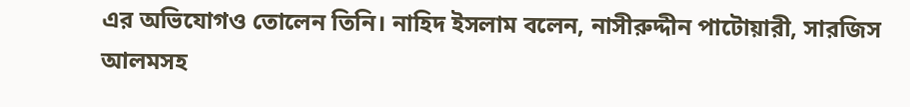এর অভিযোগও তোলেন তিনি। নাহিদ ইসলাম বলেন, নাসীরুদ্দীন পাটোয়ারী, সারজিস আলমসহ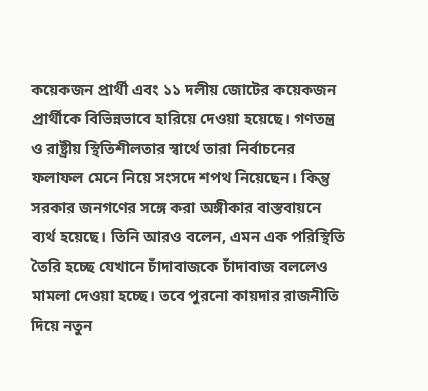কয়েকজন প্রার্থী এবং ১১ দলীয় জোটের কয়েকজন প্রার্থীকে বিভিন্নভাবে হারিয়ে দেওয়া হয়েছে। গণতন্ত্র ও রাষ্ট্রীয় স্থিতিশীলতার স্বার্থে তারা নির্বাচনের ফলাফল মেনে নিয়ে সংসদে শপথ নিয়েছেন। কিন্তু সরকার জনগণের সঙ্গে করা অঙ্গীকার বাস্তবায়নে ব্যর্থ হয়েছে। তিনি আরও বলেন, এমন এক পরিস্থিতি তৈরি হচ্ছে যেখানে চাঁদাবাজকে চাঁদাবাজ বললেও মামলা দেওয়া হচ্ছে। তবে পুরনো কায়দার রাজনীতি দিয়ে নতুন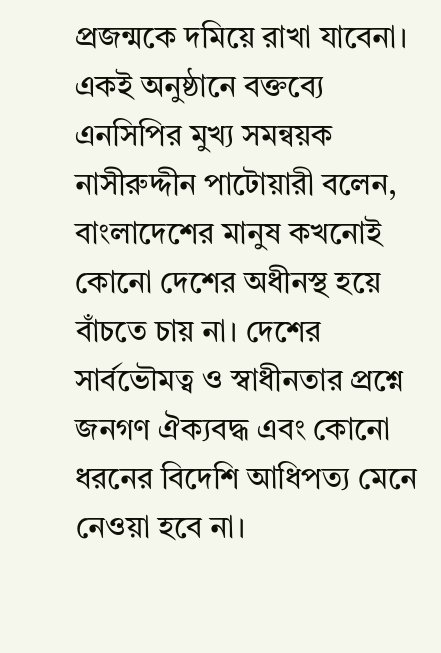প্রজন্মকে দমিয়ে রাখা যাবেনা। একই অনুষ্ঠানে বক্তব্যে এনসিপির মুখ্য সমন্বয়ক নাসীরুদ্দীন পাটোয়ারী বলেন, বাংলাদেশের মানুষ কখনোই কোনো দেশের অধীনস্থ হয়ে বাঁচতে চায় না। দেশের সার্বভৌমত্ব ও স্বাধীনতার প্রশ্নে জনগণ ঐক্যবদ্ধ এবং কোনো ধরনের বিদেশি আধিপত্য মেনে নেওয়া হবে না।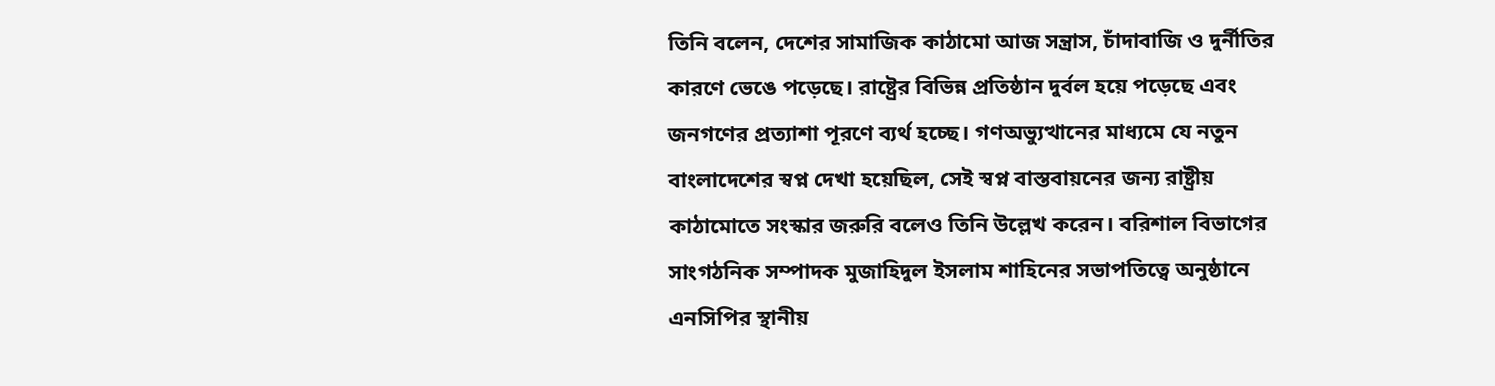তিনি বলেন, দেশের সামাজিক কাঠামো আজ সন্ত্রাস, চাঁদাবাজি ও দুর্নীতির কারণে ভেঙে পড়েছে। রাষ্ট্রের বিভিন্ন প্রতিষ্ঠান দুর্বল হয়ে পড়েছে এবং জনগণের প্রত্যাশা পূরণে ব্যর্থ হচ্ছে। গণঅভ্যুত্থানের মাধ্যমে যে নতুন বাংলাদেশের স্বপ্ন দেখা হয়েছিল, সেই স্বপ্ন বাস্তবায়নের জন্য রাষ্ট্রীয় কাঠামোতে সংস্কার জরুরি বলেও তিনি উল্লেখ করেন। বরিশাল বিভাগের সাংগঠনিক সম্পাদক মুজাহিদুল ইসলাম শাহিনের সভাপতিত্বে অনুষ্ঠানে এনসিপির স্থানীয়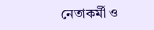নেতাকর্মী ও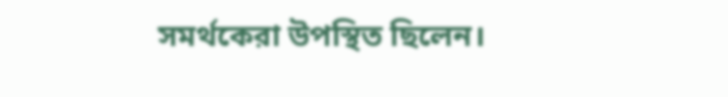সমর্থকেরা উপস্থিত ছিলেন।